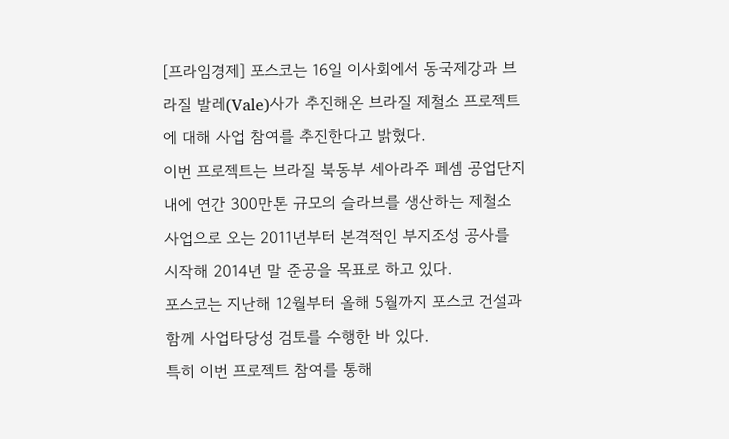[프라임경제] 포스코는 16일 이사회에서 동국제강과 브라질 발레(Vale)사가 추진해온 브라질 제철소 프로젝트에 대해 사업 참여를 추진한다고 밝혔다.
이번 프로젝트는 브라질 북동부 세아라주 페셈 공업단지 내에 연간 300만톤 규모의 슬라브를 생산하는 제철소 사업으로 오는 2011년부터 본격적인 부지조성 공사를 시작해 2014년 말 준공을 목표로 하고 있다.
포스코는 지난해 12월부터 올해 5월까지 포스코 건설과 함께 사업타당성 검토를 수행한 바 있다.
특히 이번 프로젝트 참여를 통해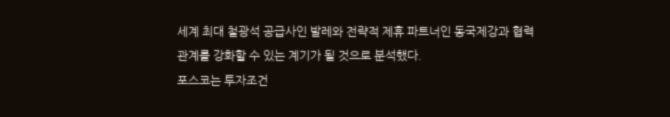세계 최대 철광석 공급사인 발레와 전략적 제휴 파트너인 동국제강과 협력관계를 강화할 수 있는 계기가 될 것으로 분석했다.
포스코는 투자조건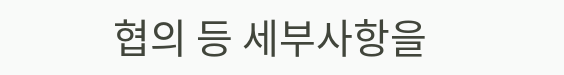협의 등 세부사항을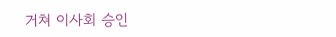거쳐 이사회 승인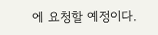에 요청할 예정이다.